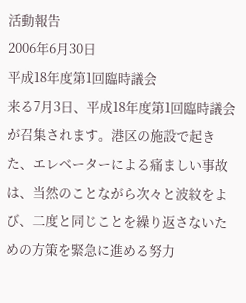活動報告
2006年6月30日
平成18年度第1回臨時議会
来る7月3日、平成18年度第1回臨時議会が召集されます。港区の施設で起きた、エレベーターによる痛ましい事故は、当然のことながら次々と波紋をよび、二度と同じことを繰り返さないための方策を緊急に進める努力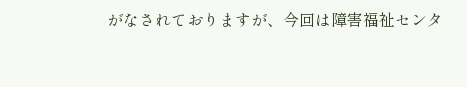がなされておりますが、今回は障害福祉センタ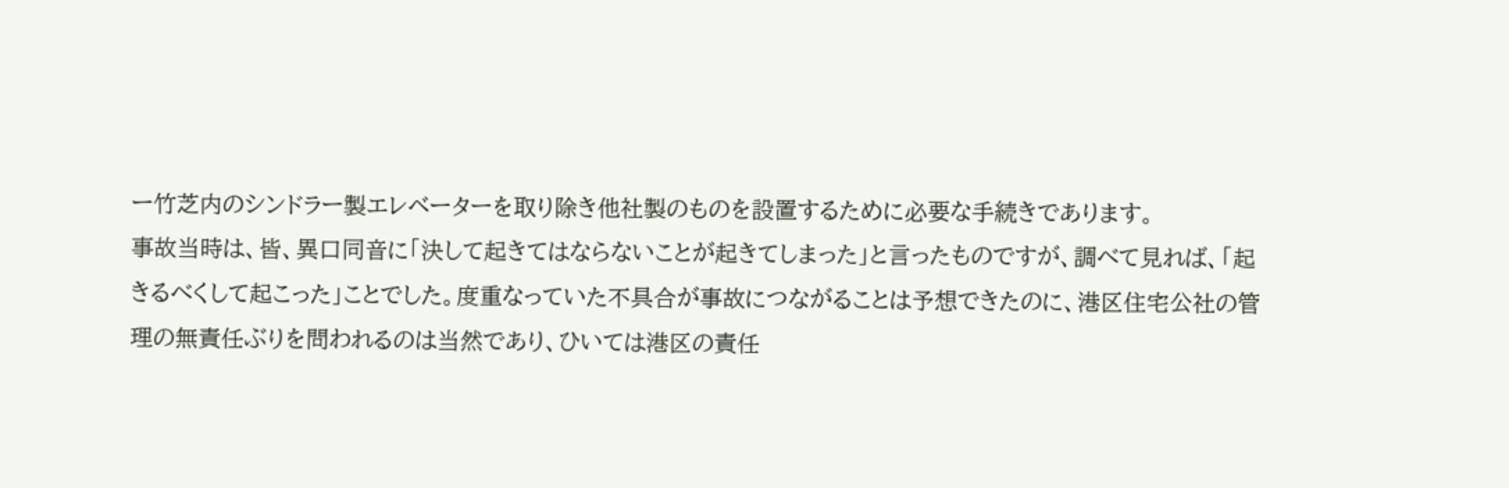ー竹芝内のシンドラー製エレベーターを取り除き他社製のものを設置するために必要な手続きであります。
事故当時は、皆、異口同音に「決して起きてはならないことが起きてしまった」と言ったものですが、調べて見れば、「起きるべくして起こった」ことでした。度重なっていた不具合が事故につながることは予想できたのに、港区住宅公社の管理の無責任ぶりを問われるのは当然であり、ひいては港区の責任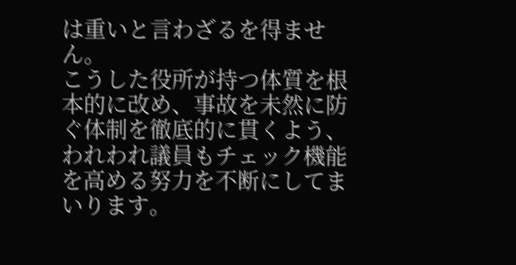は重いと言わざるを得ません。
こうした役所が持つ体質を根本的に改め、事故を未然に防ぐ体制を徹底的に貫くよう、 われわれ議員もチェック機能を高める努力を不断にしてまいります。